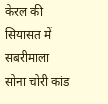केरल की सियासत में सबरीमाला सोना चोरी कांड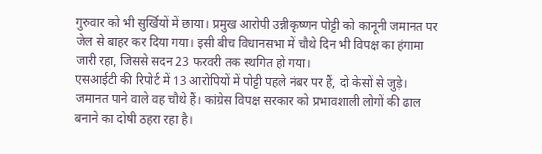गुरुवार को भी सुर्खियों में छाया। प्रमुख आरोपी उन्नीकृष्णन पोट्टी को कानूनी जमानत पर जेल से बाहर कर दिया गया। इसी बीच विधानसभा में चौथे दिन भी विपक्ष का हंगामा जारी रहा, जिससे सदन 23 फरवरी तक स्थगित हो गया।
एसआईटी की रिपोर्ट में 13 आरोपियों में पोट्टी पहले नंबर पर हैं, दो केसों से जुड़े। जमानत पाने वाले वह चौथे हैं। कांग्रेस विपक्ष सरकार को प्रभावशाली लोगों की ढाल बनाने का दोषी ठहरा रहा है।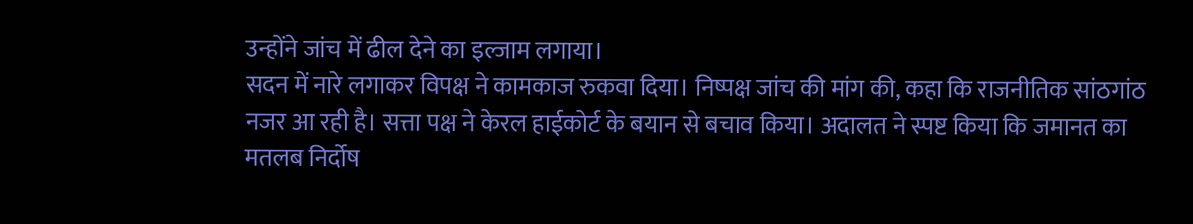उन्होंने जांच में ढील देने का इल्जाम लगाया।
सदन में नारे लगाकर विपक्ष ने कामकाज रुकवा दिया। निष्पक्ष जांच की मांग की, कहा कि राजनीतिक सांठगांठ नजर आ रही है। सत्ता पक्ष ने केरल हाईकोर्ट के बयान से बचाव किया। अदालत ने स्पष्ट किया कि जमानत का मतलब निर्दोष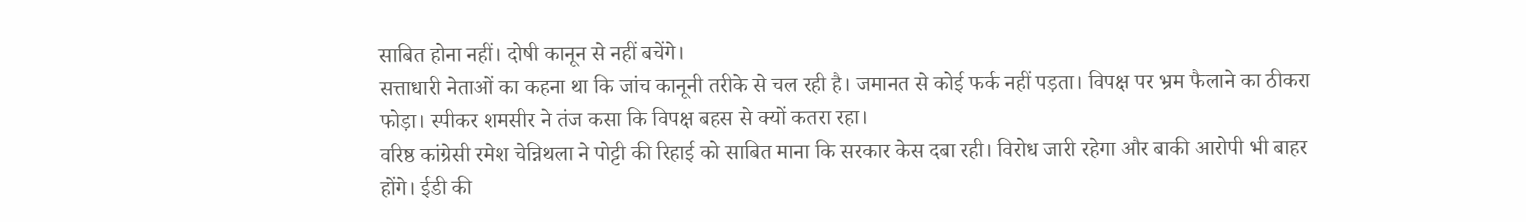साबित होना नहीं। दोषी कानून से नहीं बचेंगे।
सत्ताधारी नेताओं का कहना था कि जांच कानूनी तरीके से चल रही है। जमानत से कोई फर्क नहीं पड़ता। विपक्ष पर भ्रम फैलाने का ठीकरा फोड़ा। स्पीकर शमसीर ने तंज कसा कि विपक्ष बहस से क्यों कतरा रहा।
वरिष्ठ कांग्रेसी रमेश चेन्निथला ने पोट्टी की रिहाई को साबित माना कि सरकार केस दबा रही। विरोध जारी रहेगा और बाकी आरोपी भी बाहर होंगे। ईडी की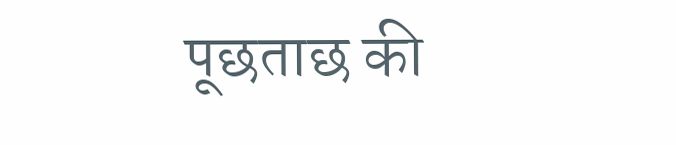पूछताछ की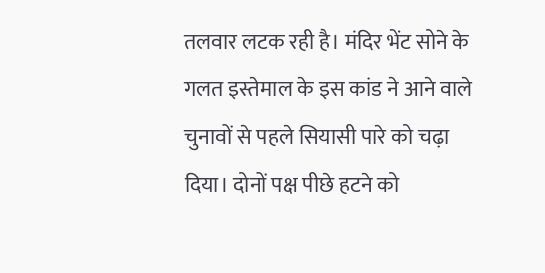तलवार लटक रही है। मंदिर भेंट सोने के गलत इस्तेमाल के इस कांड ने आने वाले चुनावों से पहले सियासी पारे को चढ़ा दिया। दोनों पक्ष पीछे हटने को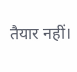तैयार नहीं।